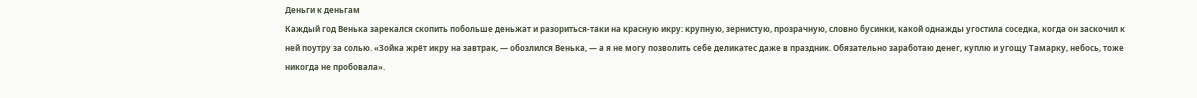Деньги к деньгам
Каждый год Венька зарекался скопить побольше деньжат и разориться-таки на красную икру: крупную, зернистую, прозрачную, словно бусинки, какой однажды угостила соседка, когда он заскочил к ней поутру за солью. «Зойка жрёт икру на завтрак, — обозлился Венька, — а я не могу позволить себе деликатес даже в праздник. Обязательно заработаю денег, куплю и угощу Тамарку, небось, тоже никогда не пробовала».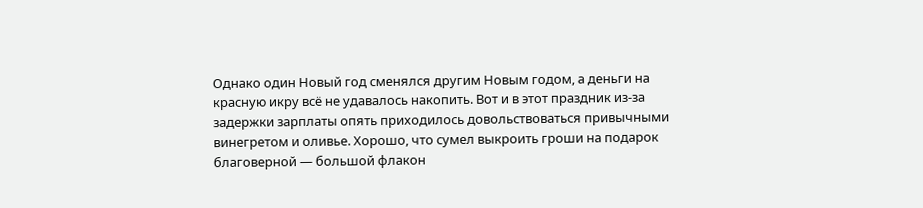Однако один Новый год сменялся другим Новым годом, а деньги на красную икру всё не удавалось накопить. Вот и в этот праздник из-за задержки зарплаты опять приходилось довольствоваться привычными винегретом и оливье. Хорошо, что сумел выкроить гроши на подарок благоверной — большой флакон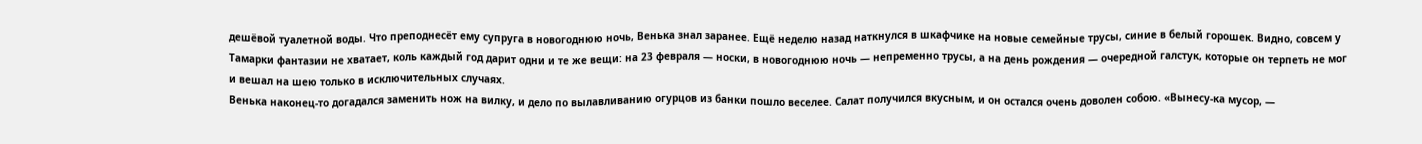дешёвой туалетной воды. Что преподнесёт ему супруга в новогоднюю ночь, Венька знал заранее. Ещё неделю назад наткнулся в шкафчике на новые семейные трусы, синие в белый горошек. Видно, совсем у Тамарки фантазии не хватает, коль каждый год дарит одни и те же вещи: на 23 февраля — носки, в новогоднюю ночь — непременно трусы, а на день рождения — очередной галстук, которые он терпеть не мог и вешал на шею только в исключительных случаях.
Венька наконец-то догадался заменить нож на вилку, и дело по вылавливанию огурцов из банки пошло веселее. Салат получился вкусным, и он остался очень доволен собою. «Вынесу-ка мусор, —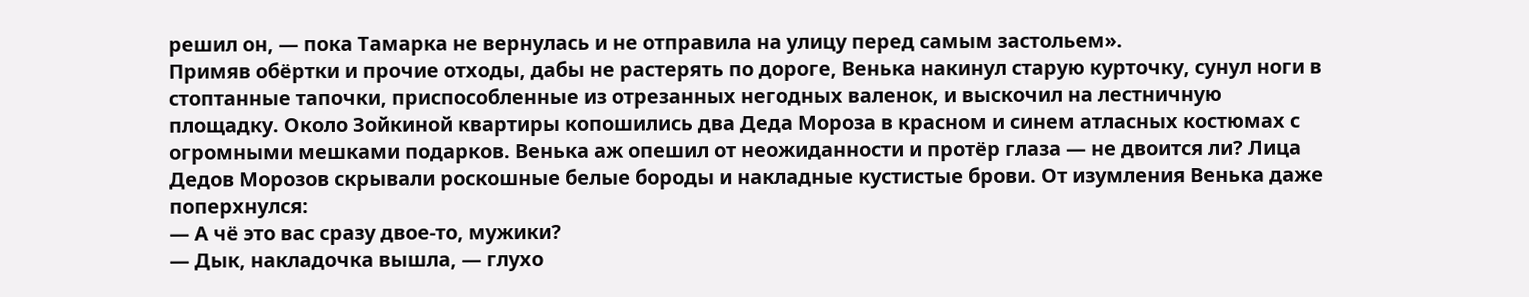решил он, — пока Тамарка не вернулась и не отправила на улицу перед самым застольем».
Примяв обёртки и прочие отходы, дабы не растерять по дороге, Венька накинул старую курточку, сунул ноги в стоптанные тапочки, приспособленные из отрезанных негодных валенок, и выскочил на лестничную площадку. Около Зойкиной квартиры копошились два Деда Мороза в красном и синем атласных костюмах с огромными мешками подарков. Венька аж опешил от неожиданности и протёр глаза — не двоится ли? Лица Дедов Морозов скрывали роскошные белые бороды и накладные кустистые брови. От изумления Венька даже поперхнулся:
— А чё это вас сразу двое-то, мужики?
— Дык, накладочка вышла, — глухо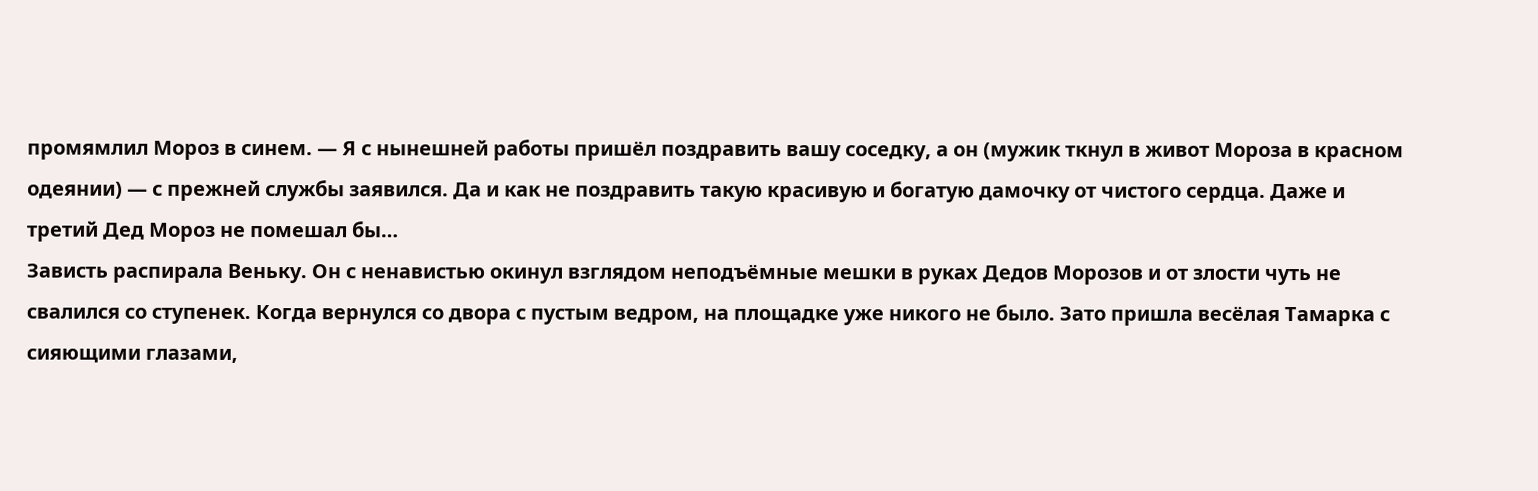промямлил Мороз в синем. — Я с нынешней работы пришёл поздравить вашу соседку, а он (мужик ткнул в живот Мороза в красном одеянии) — с прежней службы заявился. Да и как не поздравить такую красивую и богатую дамочку от чистого сердца. Даже и третий Дед Мороз не помешал бы…
Зависть распирала Веньку. Он с ненавистью окинул взглядом неподъёмные мешки в руках Дедов Морозов и от злости чуть не свалился со ступенек. Когда вернулся со двора с пустым ведром, на площадке уже никого не было. Зато пришла весёлая Тамарка с сияющими глазами,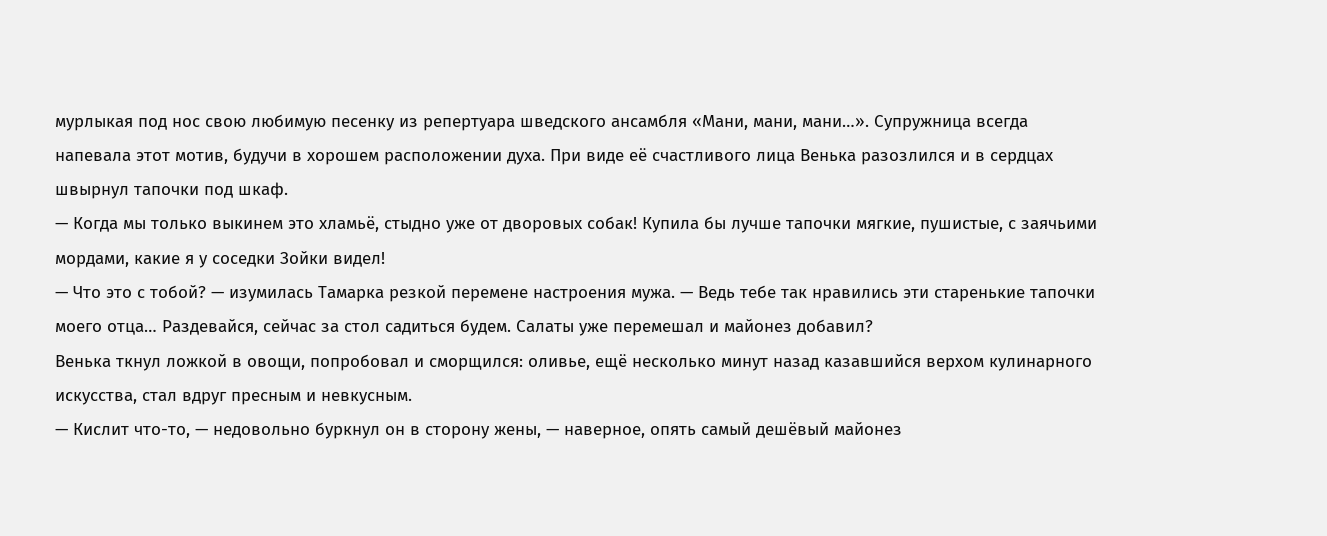мурлыкая под нос свою любимую песенку из репертуара шведского ансамбля «Мани, мани, мани…». Супружница всегда напевала этот мотив, будучи в хорошем расположении духа. При виде её счастливого лица Венька разозлился и в сердцах швырнул тапочки под шкаф.
— Когда мы только выкинем это хламьё, стыдно уже от дворовых собак! Купила бы лучше тапочки мягкие, пушистые, с заячьими мордами, какие я у соседки Зойки видел!
— Что это с тобой? — изумилась Тамарка резкой перемене настроения мужа. — Ведь тебе так нравились эти старенькие тапочки моего отца… Раздевайся, сейчас за стол садиться будем. Салаты уже перемешал и майонез добавил?
Венька ткнул ложкой в овощи, попробовал и сморщился: оливье, ещё несколько минут назад казавшийся верхом кулинарного искусства, стал вдруг пресным и невкусным.
— Кислит что-то, — недовольно буркнул он в сторону жены, — наверное, опять самый дешёвый майонез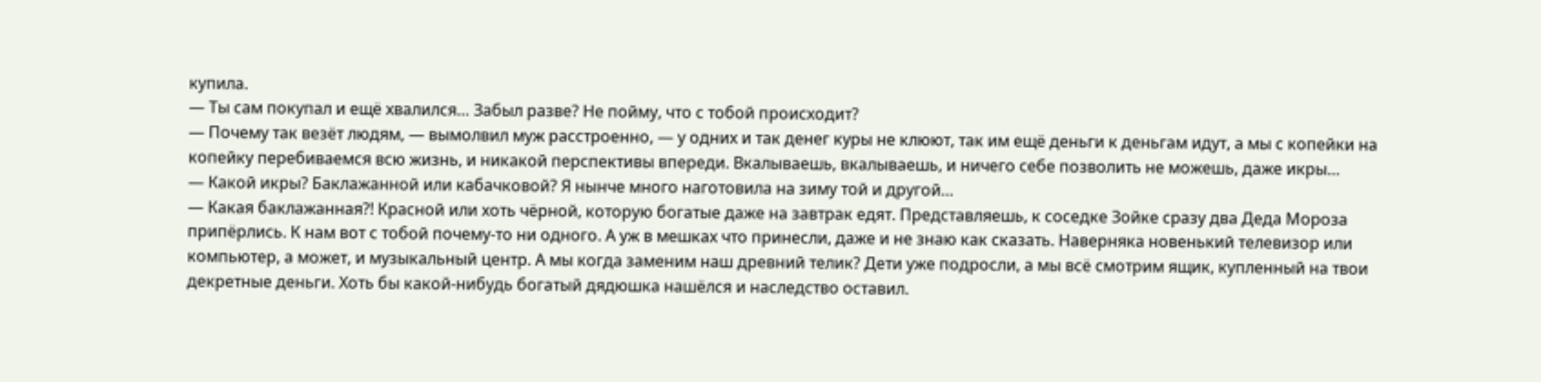купила.
— Ты сам покупал и ещё хвалился… Забыл разве? Не пойму, что с тобой происходит?
— Почему так везёт людям, — вымолвил муж расстроенно, — у одних и так денег куры не клюют, так им ещё деньги к деньгам идут, а мы с копейки на копейку перебиваемся всю жизнь, и никакой перспективы впереди. Вкалываешь, вкалываешь, и ничего себе позволить не можешь, даже икры…
— Какой икры? Баклажанной или кабачковой? Я нынче много наготовила на зиму той и другой…
— Какая баклажанная?! Красной или хоть чёрной, которую богатые даже на завтрак едят. Представляешь, к соседке Зойке сразу два Деда Мороза припёрлись. К нам вот с тобой почему-то ни одного. А уж в мешках что принесли, даже и не знаю как сказать. Наверняка новенький телевизор или компьютер, а может, и музыкальный центр. А мы когда заменим наш древний телик? Дети уже подросли, а мы всё смотрим ящик, купленный на твои декретные деньги. Хоть бы какой-нибудь богатый дядюшка нашёлся и наследство оставил.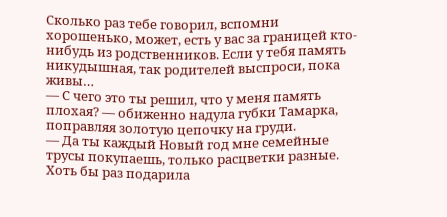Сколько раз тебе говорил, вспомни хорошенько, может, есть у вас за границей кто-нибудь из родственников. Если у тебя память никудышная, так родителей выспроси, пока живы…
— С чего это ты решил, что у меня память плохая? — обиженно надула губки Тамарка, поправляя золотую цепочку на груди.
— Да ты каждый Новый год мне семейные трусы покупаешь, только расцветки разные. Хоть бы раз подарила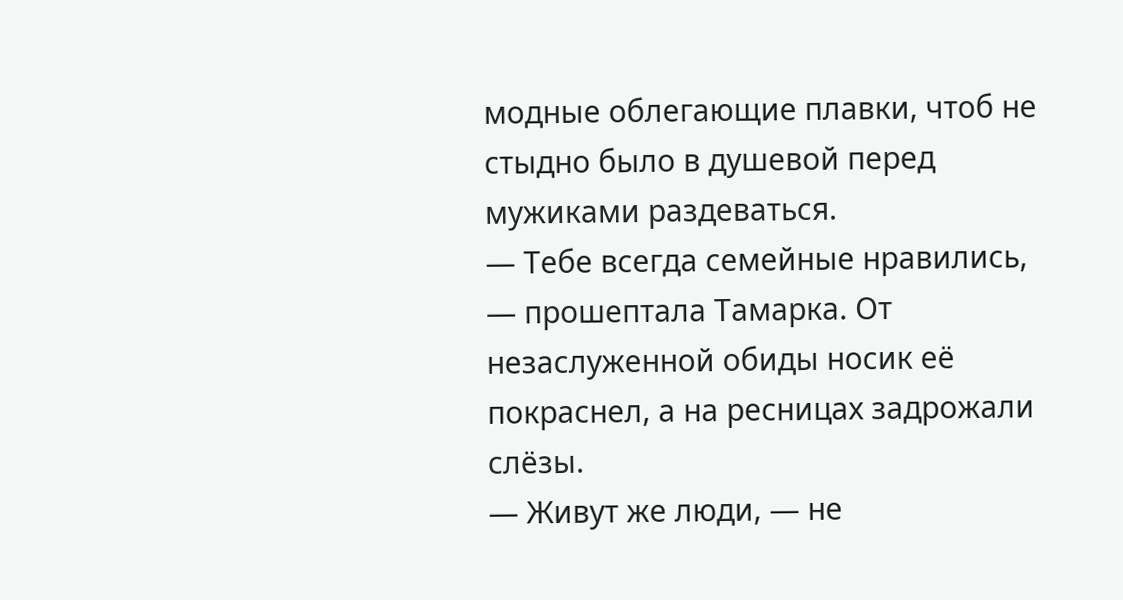модные облегающие плавки, чтоб не стыдно было в душевой перед мужиками раздеваться.
— Тебе всегда семейные нравились, — прошептала Тамарка. От незаслуженной обиды носик её покраснел, а на ресницах задрожали слёзы.
— Живут же люди, — не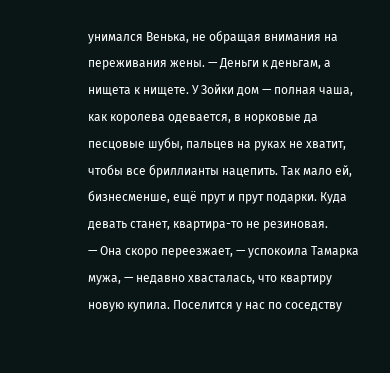унимался Венька, не обращая внимания на переживания жены. — Деньги к деньгам, а нищета к нищете. У Зойки дом — полная чаша, как королева одевается, в норковые да песцовые шубы, пальцев на руках не хватит, чтобы все бриллианты нацепить. Так мало ей, бизнесменше, ещё прут и прут подарки. Куда девать станет, квартира-то не резиновая.
— Она скоро переезжает, — успокоила Тамарка мужа, — недавно хвасталась, что квартиру новую купила. Поселится у нас по соседству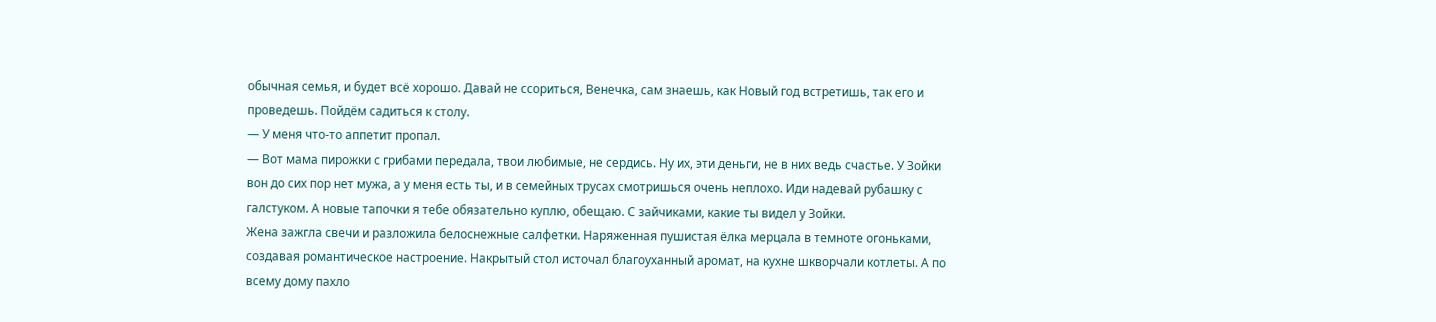обычная семья, и будет всё хорошо. Давай не ссориться, Венечка, сам знаешь, как Новый год встретишь, так его и проведешь. Пойдём садиться к столу.
— У меня что-то аппетит пропал.
— Вот мама пирожки с грибами передала, твои любимые, не сердись. Ну их, эти деньги, не в них ведь счастье. У Зойки вон до сих пор нет мужа, а у меня есть ты, и в семейных трусах смотришься очень неплохо. Иди надевай рубашку с галстуком. А новые тапочки я тебе обязательно куплю, обещаю. С зайчиками, какие ты видел у Зойки.
Жена зажгла свечи и разложила белоснежные салфетки. Наряженная пушистая ёлка мерцала в темноте огоньками, создавая романтическое настроение. Накрытый стол источал благоуханный аромат, на кухне шкворчали котлеты. А по всему дому пахло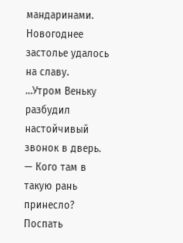мандаринами. Новогоднее застолье удалось на славу.
…Утром Веньку разбудил настойчивый звонок в дверь.
— Кого там в такую рань принесло? Поспать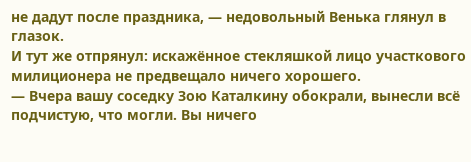не дадут после праздника, — недовольный Венька глянул в глазок.
И тут же отпрянул: искажённое стекляшкой лицо участкового милиционера не предвещало ничего хорошего.
— Вчера вашу соседку Зою Каталкину обокрали, вынесли всё подчистую, что могли. Вы ничего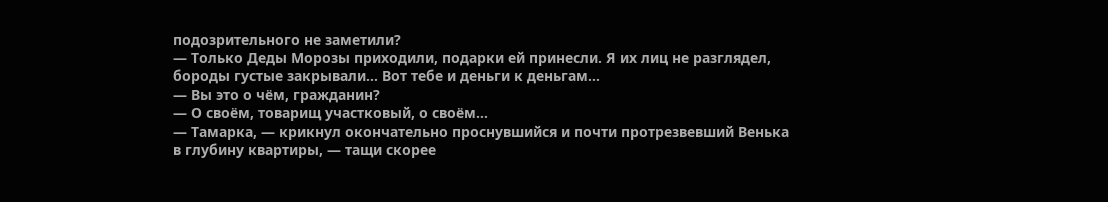подозрительного не заметили?
— Только Деды Морозы приходили, подарки ей принесли. Я их лиц не разглядел, бороды густые закрывали… Вот тебе и деньги к деньгам…
— Вы это о чём, гражданин?
— О своём, товарищ участковый, о своём…
— Тамарка, — крикнул окончательно проснувшийся и почти протрезвевший Венька в глубину квартиры, — тащи скорее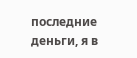последние деньги, я в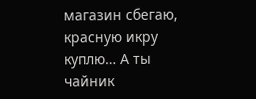магазин сбегаю, красную икру куплю… А ты чайник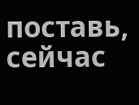поставь, сейчас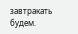завтракать будем.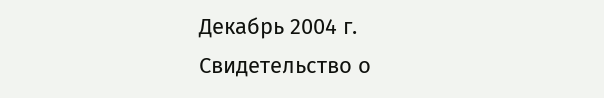Декабрь 2004 г.
Свидетельство о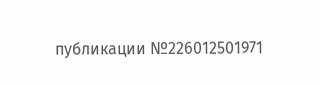публикации №226012501971